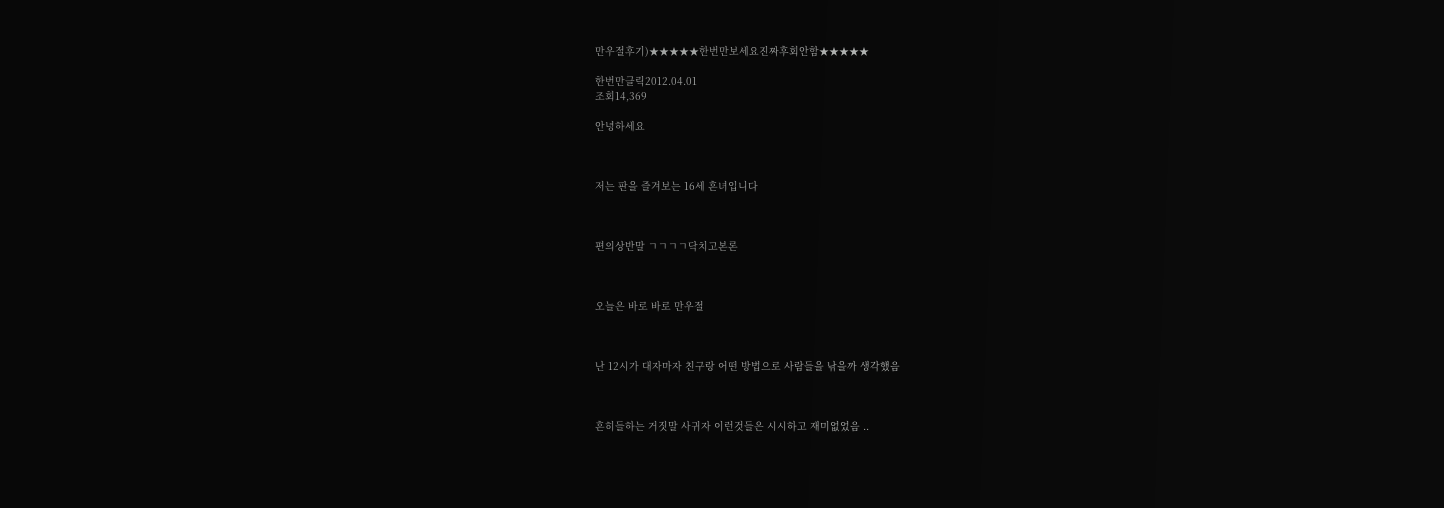만우절후기)★★★★★한번만보세요진짜후회안함★★★★★

한번만클릭2012.04.01
조회14,369

안녕하세요



저는 판을 즐겨보는 16세 흔녀입니다



편의상반말 ㄱㄱㄱㄱ닥치고본론



오늘은 바로 바로 만우절



난 12시가 대자마자 친구랑 어떤 방법으로 사람들을 낚을까 생각했음



흔히들하는 거짓말 사귀자 이런것들은 시시하고 재미없었음 ..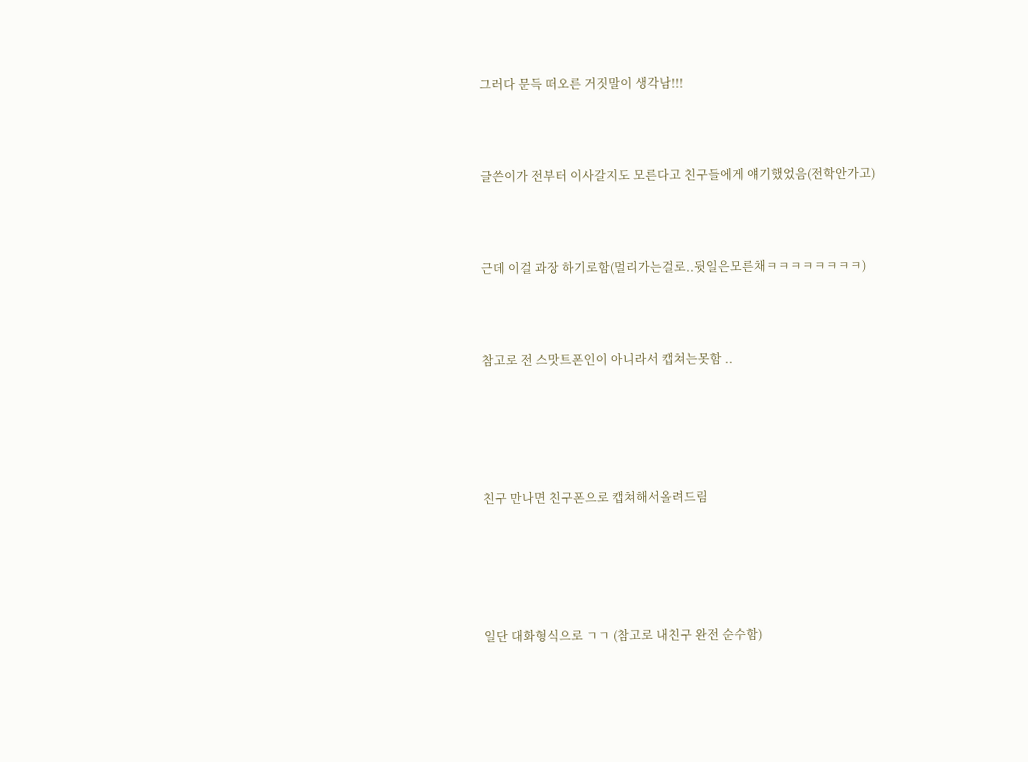그러다 문득 떠오른 거짓말이 생각남!!!



글쓴이가 전부터 이사갈지도 모른다고 친구들에게 얘기했었음(전학안가고)



근데 이걸 과장 하기로함(멀리가는걸로..뒷일은모른채ㅋㅋㅋㅋㅋㅋㅋㅋ)



참고로 전 스맛트폰인이 아니라서 캡쳐는못함 ..





친구 만나면 친구폰으로 캡쳐해서올려드림





일단 대화형식으로 ㄱㄱ (참고로 내친구 완전 순수함)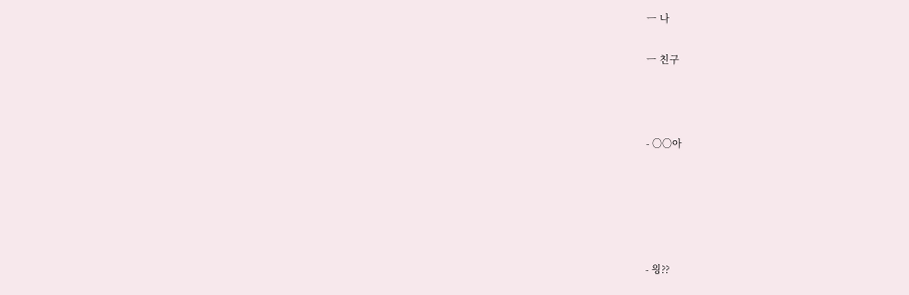ㅡ 나

ㅡ 친구



- ○○아





- 읭??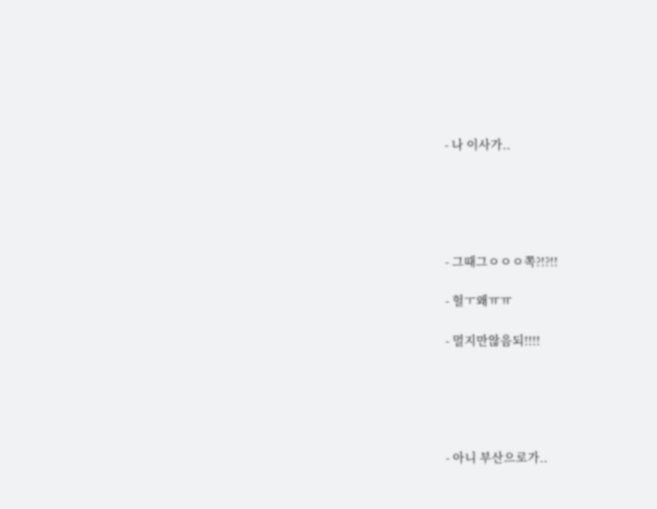- 나 이사가..





- 그때그ㅇㅇㅇ쪽?!?!!

- 헐ㅜ왜ㅠㅠ

- 멀지만않음되!!!!





- 아니 부산으로가..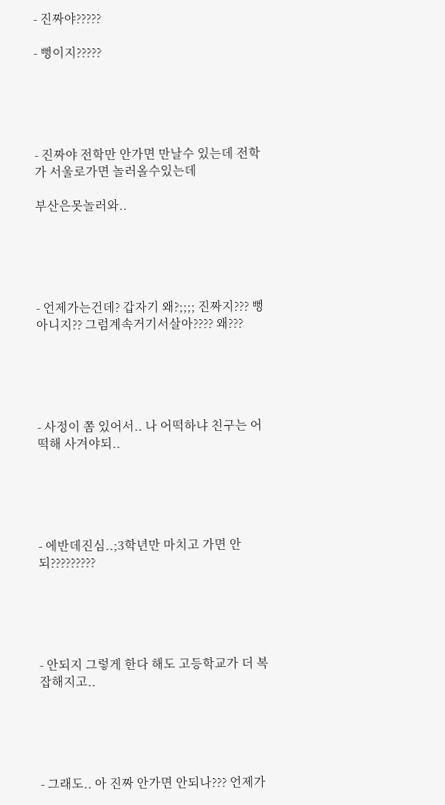- 진짜야?????

- 뻥이지?????





- 진짜야 전학만 안가면 만날수 있는데 전학가 서울로가면 놀러올수있는데

부산은못놀러와..





- 언제가는건데? 갑자기 왜?;;;; 진짜지??? 뻥아니지?? 그럼계속거기서살아???? 왜???





- 사정이 쫌 있어서.. 나 어떡하냐 친구는 어떡해 사겨야되..





- 에반데진심..;3학년만 마치고 가면 안되?????????





- 안되지 그렇게 한다 해도 고등학교가 더 복잡해지고..





- 그래도.. 아 진짜 안가면 안되나??? 언제가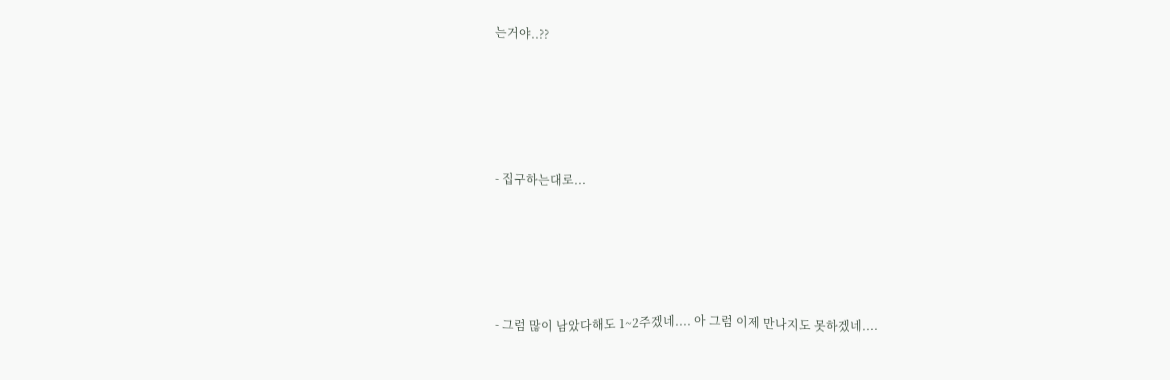는거야..??





- 집구하는대로...





- 그럼 많이 남았다해도 1~2주겠네.... 아 그럼 이제 만나지도 못하겠네....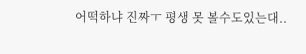어떡하냐 진짜ㅜ 평생 못 볼수도있는대..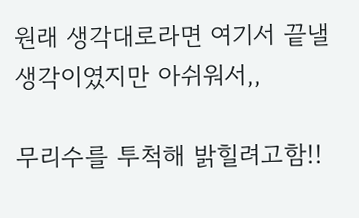원래 생각대로라면 여기서 끝낼 생각이였지만 아쉬워서,,

무리수를 투척해 밝힐려고함!!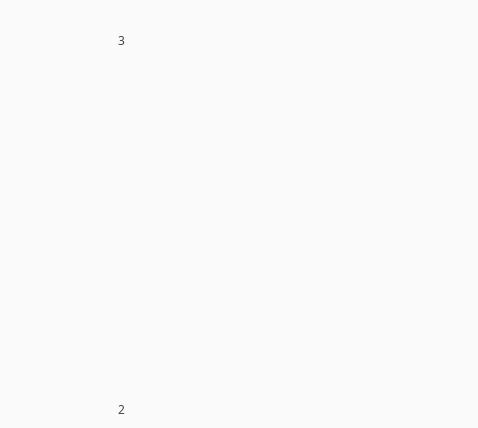3





















2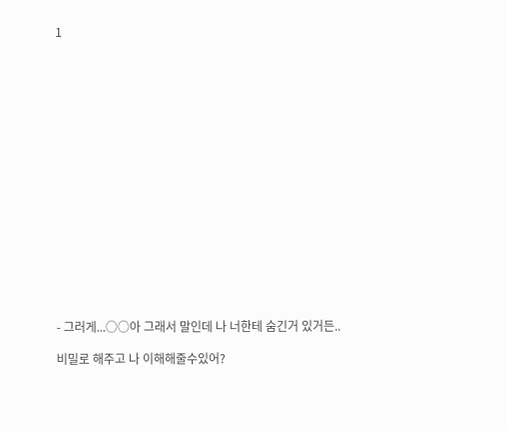1

















- 그러게...○○아 그래서 말인데 나 너한테 숨긴거 있거든..

비밀로 해주고 나 이해해줄수있어?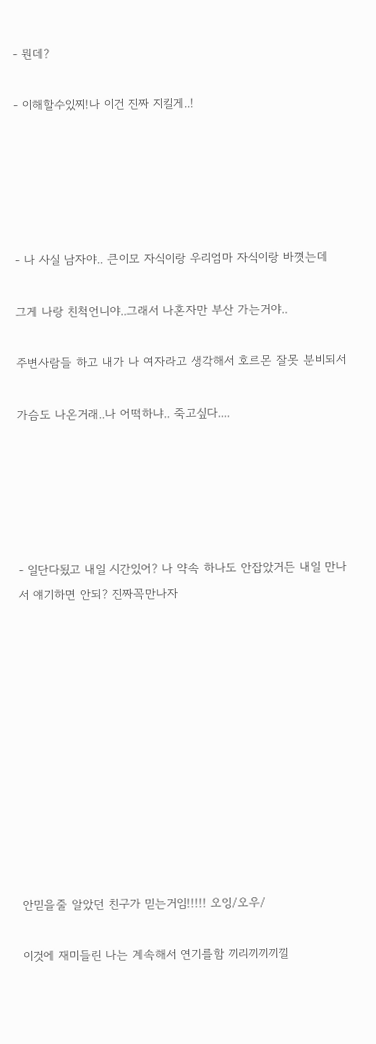- 뭔데?

- 이해할수있찌!나 이건 진짜 지킬게..!





- 나 사실 남자야.. 큰이모 자식이랑 우리엄마 자식이랑 바꼇는데

그게 나랑 친척언니야..그래서 나혼자만 부산 가는거야..

주변사람들 하고 내가 나 여자라고 생각해서 호르몬 잘못 분비되서

가슴도 나온거래..나 어떡하냐.. 죽고싶다....





- 일단다됬고 내일 시간있어? 나 약속 하나도 안잡았거든 내일 만나서 얘기하면 안되? 진짜꼭만나자











안믿을줄 알았던 친구가 믿는거임!!!!! 오잉/오우/

이것에 재미들린 나는 계속해서 연기를함 끼리끼끼끼낄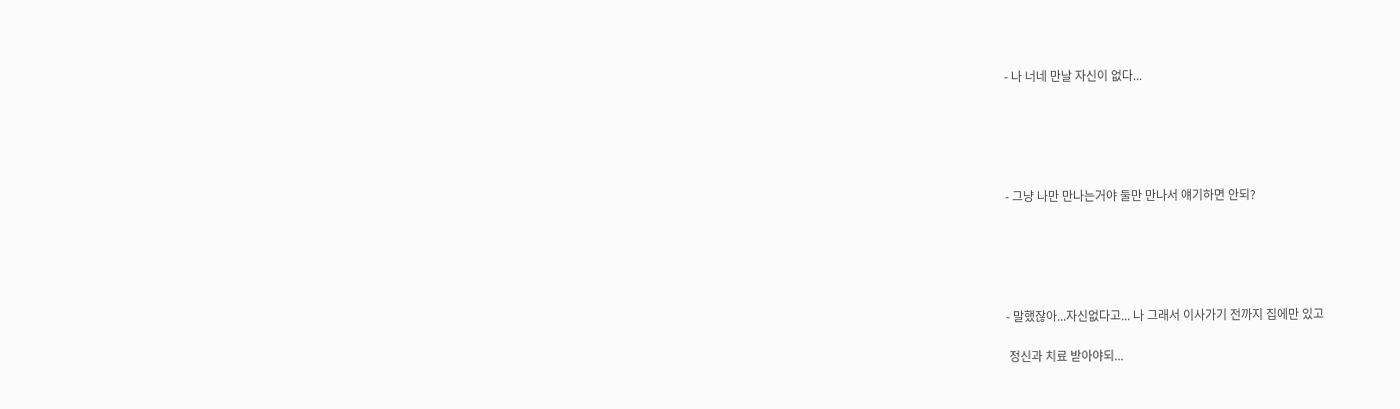- 나 너네 만날 자신이 없다...





- 그냥 나만 만나는거야 둘만 만나서 얘기하면 안되?





- 말했잖아...자신없다고... 나 그래서 이사가기 전까지 집에만 있고

 정신과 치료 받아야되...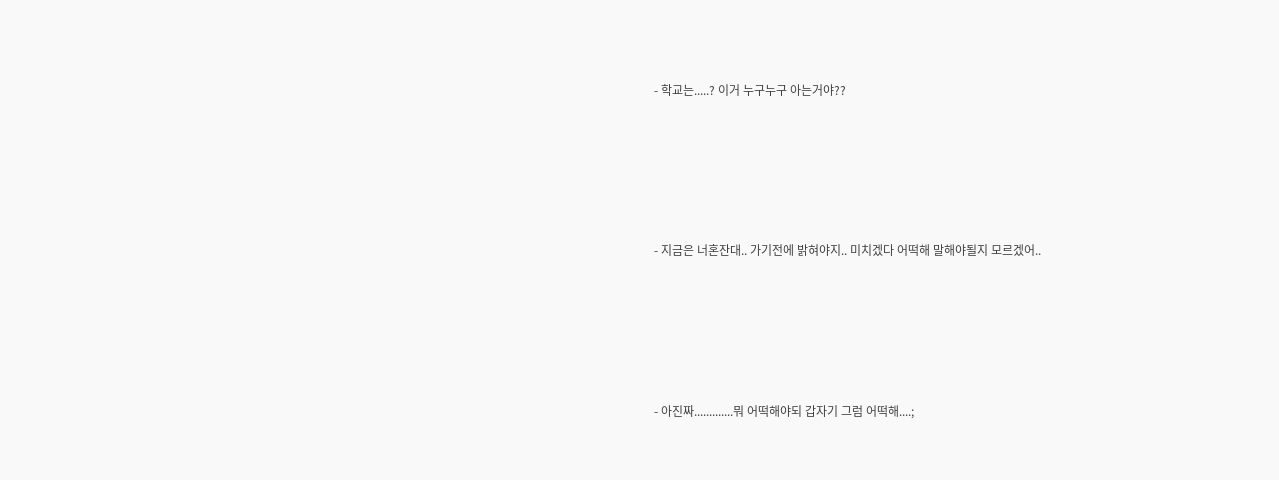- 학교는.....? 이거 누구누구 아는거야??





- 지금은 너혼잔대.. 가기전에 밝혀야지.. 미치겠다 어떡해 말해야될지 모르겠어..





- 아진짜.............뭐 어떡해야되 갑자기 그럼 어떡해....;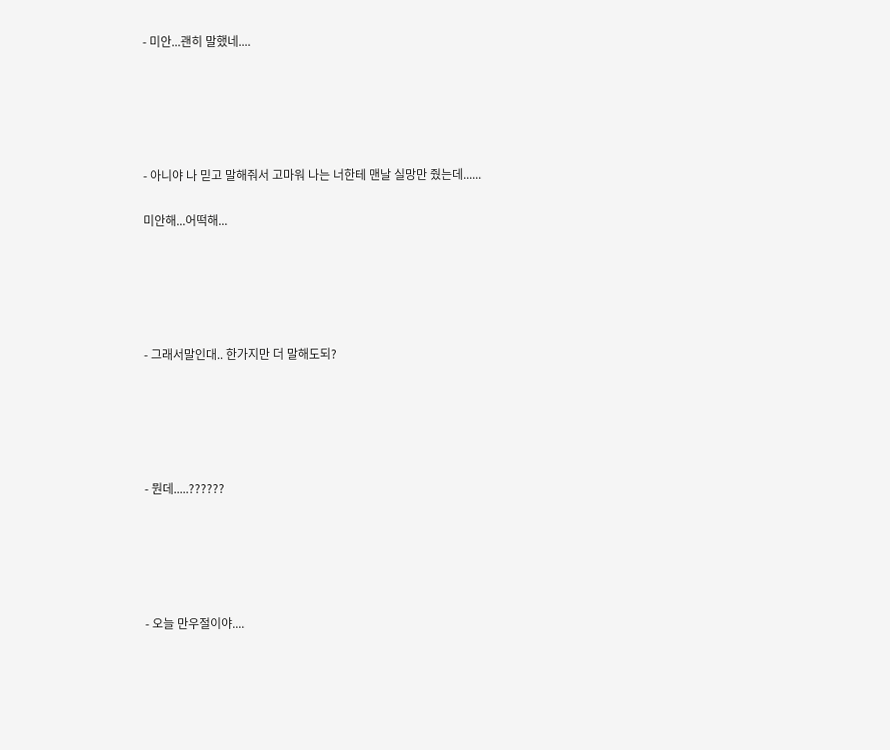- 미안...괜히 말했네....





- 아니야 나 믿고 말해줘서 고마워 나는 너한테 맨날 실망만 줬는데......

미안해...어떡해...





- 그래서말인대.. 한가지만 더 말해도되?





- 뭔데.....??????





- 오늘 만우절이야....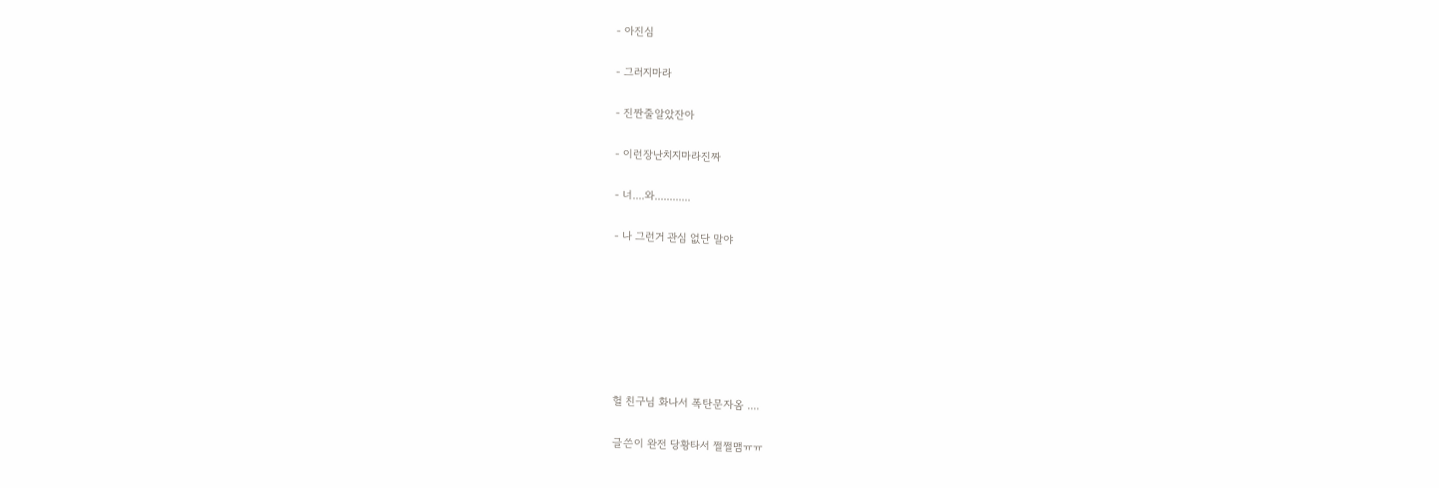- 아진심

- 그러지마라

- 진짠줄알았잔아

- 이런장난치지마라진짜

- 너....와............

- 나 그런거 관심 없단 말야







헐 친구님 화나서 폭탄문자옴 ....

글쓴이 완전 당황타서 쩔쩔맴ㅠㅠ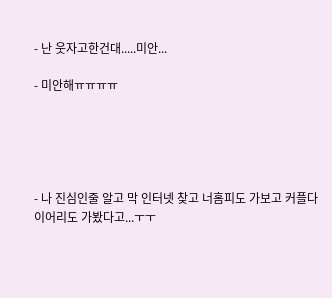- 난 웃자고한건대.....미안...

- 미안해ㅠㅠㅠㅠ





- 나 진심인줄 알고 막 인터넷 찾고 너홈피도 가보고 커플다이어리도 가봤다고...ㅜㅜ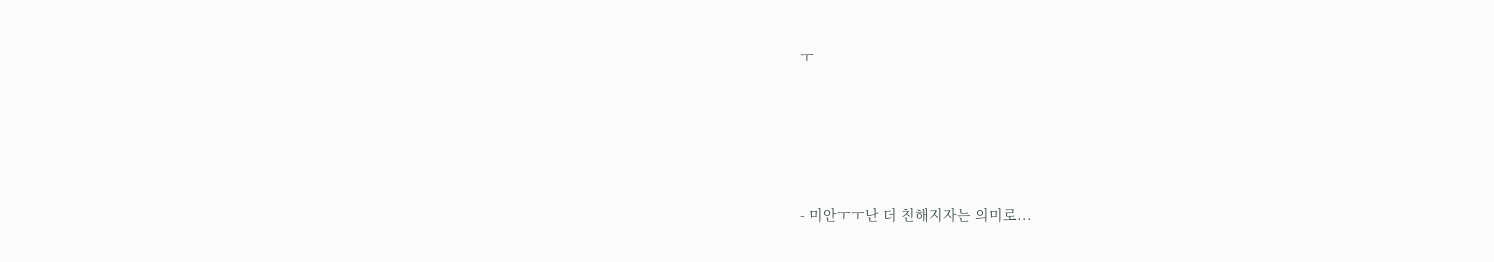ㅜ





- 미안ㅜㅜ난 더 친해지자는 의미로...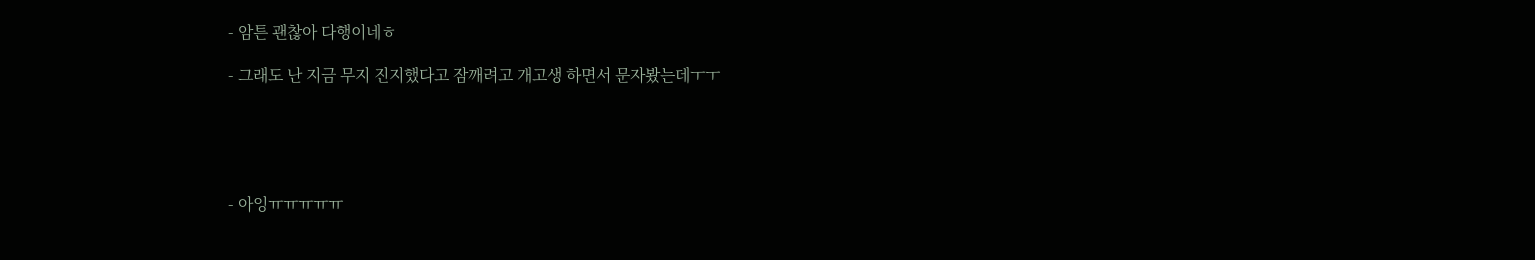- 암튼 괜찮아 다행이네ㅎ

- 그래도 난 지금 무지 진지했다고 잠깨려고 개고생 하면서 문자봤는데ㅜㅜ





- 아잉ㅠㅠㅠㅠㅠ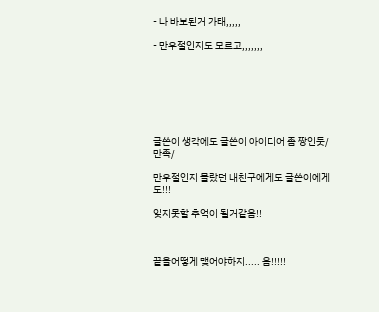- 나 바보된거 가태,,,,,

- 만우절인지도 모르고,,,,,,,







글쓴이 생각에도 글쓴이 아이디어 좀 짱인듯/만족/

만우절인지 몰랐던 내친구에게도 글쓴이에게도!!!

잊지못할 추억이 될거같음!!



끝을어떻게 맺어야하지..... 음!!!!!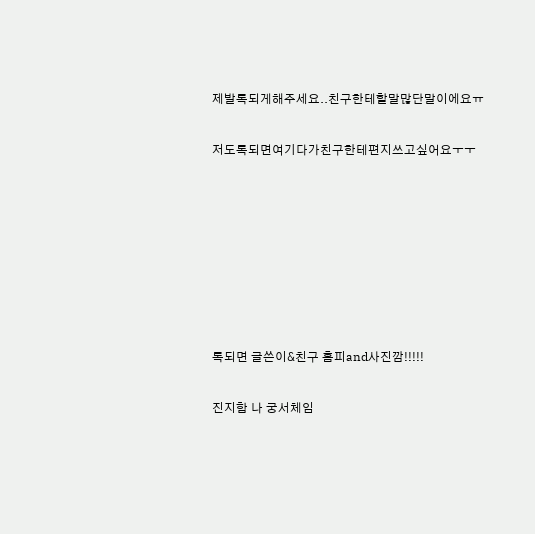제발톡되게해주세요..친구한테할말많단말이에요ㅠ

저도톡되면여기다가친구한테편지쓰고싶어요ㅜㅜ







톡되면 글쓴이&친구 홈피and사진깜!!!!!

진지함 나 궁서체임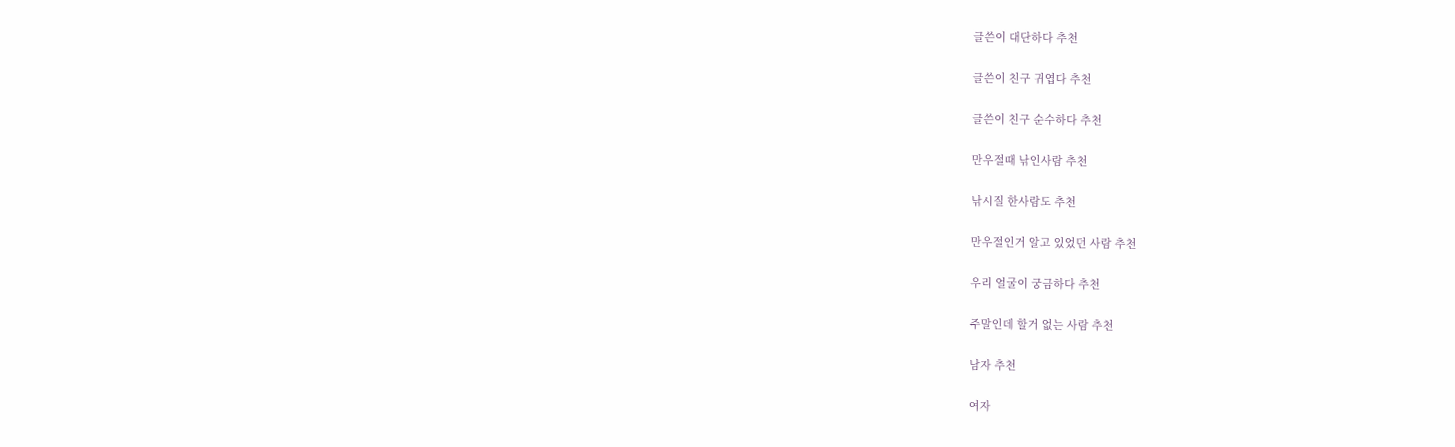글쓴이 대단하다 추천

글쓴이 친구 귀엽다 추천

글쓴이 친구 순수하다 추천

만우절때 낚인사람 추천

낚시질 한사람도 추천

만우절인거 알고 있었던 사람 추천

우리 얼굴이 궁금하다 추천

주말인데 할거 없는 사람 추천

남자 추천

여자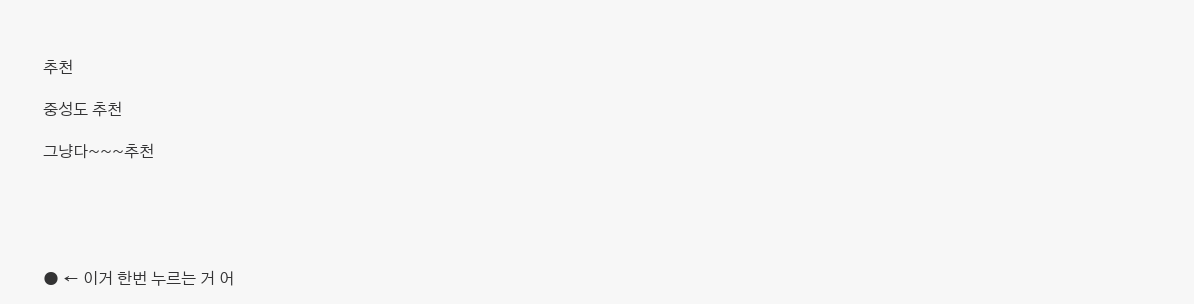추천

중성도 추천

그냥다~~~추천





● ← 이거 한번 누르는 거 어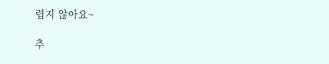렵지 않아요~

추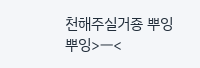천해주실거죵 뿌잉뿌잉>ㅡ<